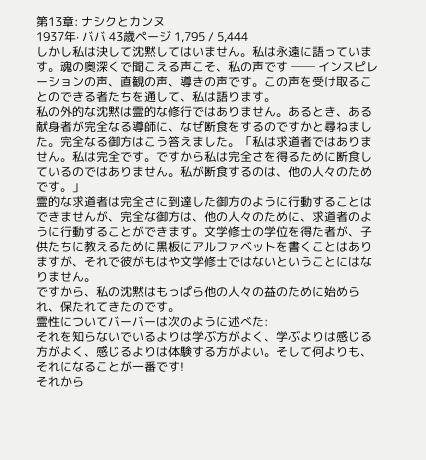第13章: ナシクとカンヌ
1937年· ババ 43歳ページ 1,795 / 5,444
しかし私は決して沈黙してはいません。私は永遠に語っています。魂の奥深くで聞こえる声こそ、私の声です ── インスピレーションの声、直観の声、導きの声です。この声を受け取ることのできる者たちを通して、私は語ります。
私の外的な沈黙は霊的な修行ではありません。あるとき、ある献身者が完全なる導師に、なぜ断食をするのですかと尋ねました。完全なる御方はこう答えました。「私は求道者ではありません。私は完全です。ですから私は完全さを得るために断食しているのではありません。私が断食するのは、他の人々のためです。」
霊的な求道者は完全さに到達した御方のように行動することはできませんが、完全な御方は、他の人々のために、求道者のように行動することができます。文学修士の学位を得た者が、子供たちに教えるために黒板にアルファベットを書くことはありますが、それで彼がもはや文学修士ではないということにはなりません。
ですから、私の沈黙はもっぱら他の人々の益のために始められ、保たれてきたのです。
霊性についてバーバーは次のように述べた:
それを知らないでいるよりは学ぶ方がよく、学ぶよりは感じる方がよく、感じるよりは体験する方がよい。そして何よりも、それになることが一番です!
それから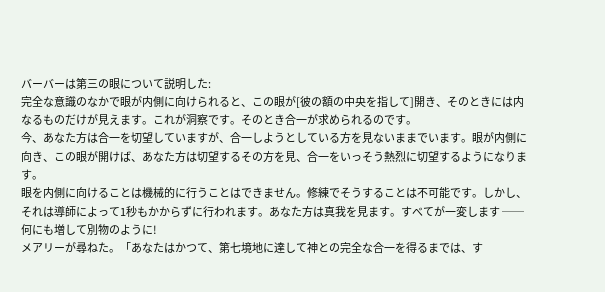バーバーは第三の眼について説明した:
完全な意識のなかで眼が内側に向けられると、この眼が[彼の額の中央を指して]開き、そのときには内なるものだけが見えます。これが洞察です。そのとき合一が求められるのです。
今、あなた方は合一を切望していますが、合一しようとしている方を見ないままでいます。眼が内側に向き、この眼が開けば、あなた方は切望するその方を見、合一をいっそう熱烈に切望するようになります。
眼を内側に向けることは機械的に行うことはできません。修練でそうすることは不可能です。しかし、それは導師によって1秒もかからずに行われます。あなた方は真我を見ます。すべてが一変します ── 何にも増して別物のように!
メアリーが尋ねた。「あなたはかつて、第七境地に達して神との完全な合一を得るまでは、す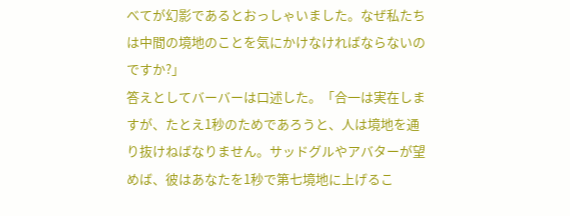べてが幻影であるとおっしゃいました。なぜ私たちは中間の境地のことを気にかけなければならないのですか?」
答えとしてバーバーは口述した。「合一は実在しますが、たとえ1秒のためであろうと、人は境地を通り抜けねばなりません。サッドグルやアバターが望めば、彼はあなたを1秒で第七境地に上げるこ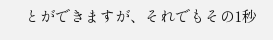とができますが、それでもその1秒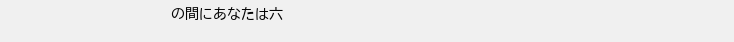の間にあなたは六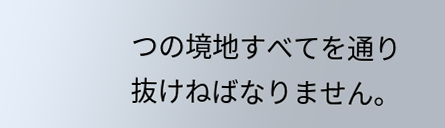つの境地すべてを通り抜けねばなりません。